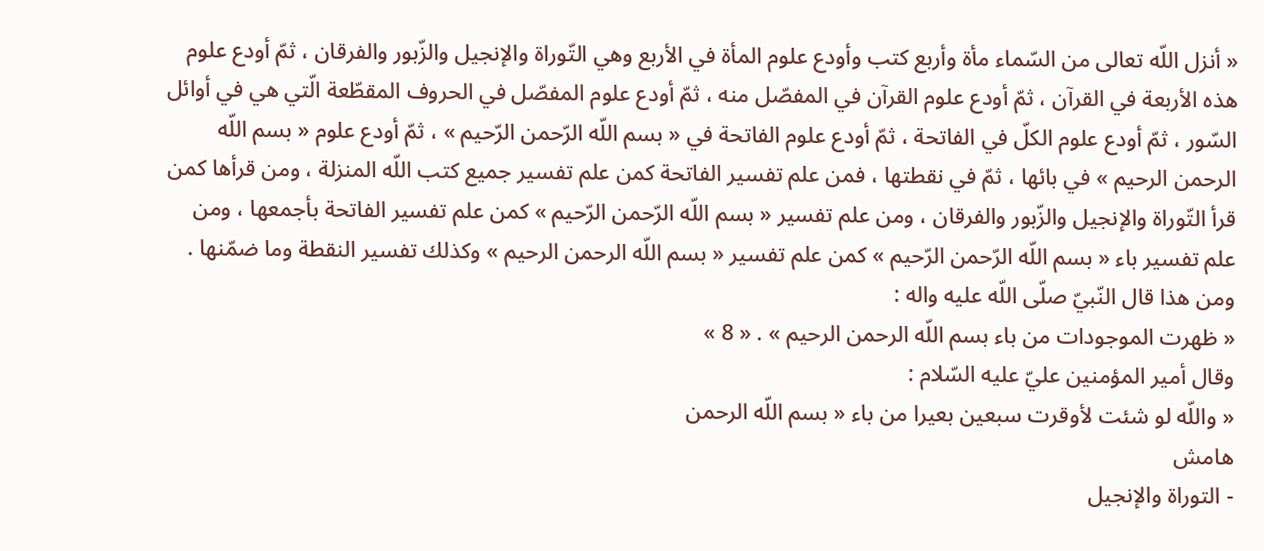« أنزل اللّه تعالى من السّماء مأة وأربع كتب وأودع علوم المأة في الأربع وهي التّوراة والإنجيل والزّبور والفرقان ، ثمّ أودع علوم هذه الأربعة في القرآن ، ثمّ أودع علوم القرآن في المفصّل منه ، ثمّ أودع علوم المفصّل في الحروف المقطّعة الّتي هي في أوائل السّور ، ثمّ أودع علوم الكلّ في الفاتحة ، ثمّ أودع علوم الفاتحة في « بسم اللّه الرّحمن الرّحيم » ، ثمّ أودع علوم « بسم اللّه الرحمن الرحيم » في بائها ، ثمّ في نقطتها ، فمن علم تفسير الفاتحة كمن علم تفسير جميع كتب اللّه المنزلة ، ومن قرأها كمن قرأ التّوراة والإنجيل والزّبور والفرقان ، ومن علم تفسير « بسم اللّه الرّحمن الرّحيم » كمن علم تفسير الفاتحة بأجمعها ، ومن علم تفسير باء « بسم اللّه الرّحمن الرّحيم » كمن علم تفسير « بسم اللّه الرحمن الرحيم » وكذلك تفسير النقطة وما ضمّنها .
ومن هذا قال النّبيّ صلّى اللّه عليه واله :
« ظهرت الموجودات من باء بسم اللّه الرحمن الرحيم » . « 8 »
وقال أمير المؤمنين عليّ عليه السّلام :
« واللّه لو شئت لأوقرت سبعين بعيرا من باء « بسم اللّه الرحمن
هامش
- التوراة والإنجيل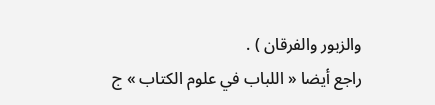والزبور والفرقان ) .
راجع أيضا « اللباب في علوم الكتاب » ج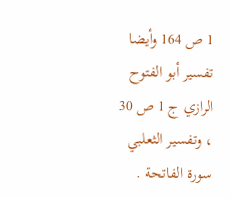1 ص 164 وأيضا تفسير أبو الفتوح الرازي ج 1 ص 30 ، وتفسير الثعلبي سورة الفاتحة .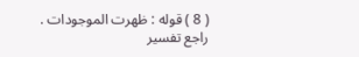( 8 ) قوله : ظهرت الموجودات .
راجع تفسير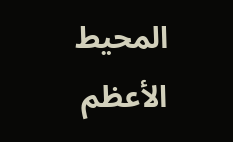المحيط الأعظم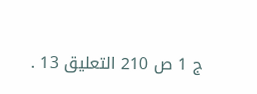ج 1 ص 210 التعليق 13 .